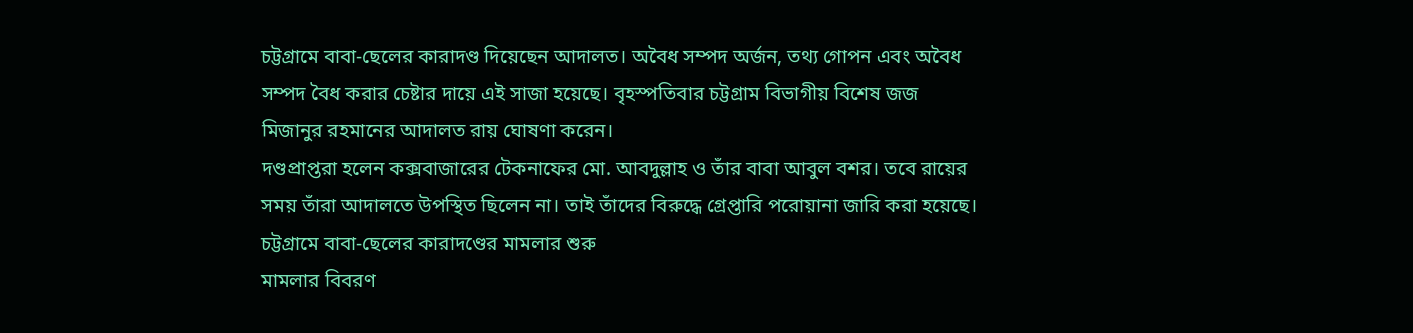চট্টগ্রামে বাবা-ছেলের কারাদণ্ড দিয়েছেন আদালত। অবৈধ সম্পদ অর্জন, তথ্য গোপন এবং অবৈধ সম্পদ বৈধ করার চেষ্টার দায়ে এই সাজা হয়েছে। বৃহস্পতিবার চট্টগ্রাম বিভাগীয় বিশেষ জজ মিজানুর রহমানের আদালত রায় ঘোষণা করেন।
দণ্ডপ্রাপ্তরা হলেন কক্সবাজারের টেকনাফের মো. আবদুল্লাহ ও তাঁর বাবা আবুল বশর। তবে রায়ের সময় তাঁরা আদালতে উপস্থিত ছিলেন না। তাই তাঁদের বিরুদ্ধে গ্রেপ্তারি পরোয়ানা জারি করা হয়েছে।
চট্টগ্রামে বাবা-ছেলের কারাদণ্ডের মামলার শুরু
মামলার বিবরণ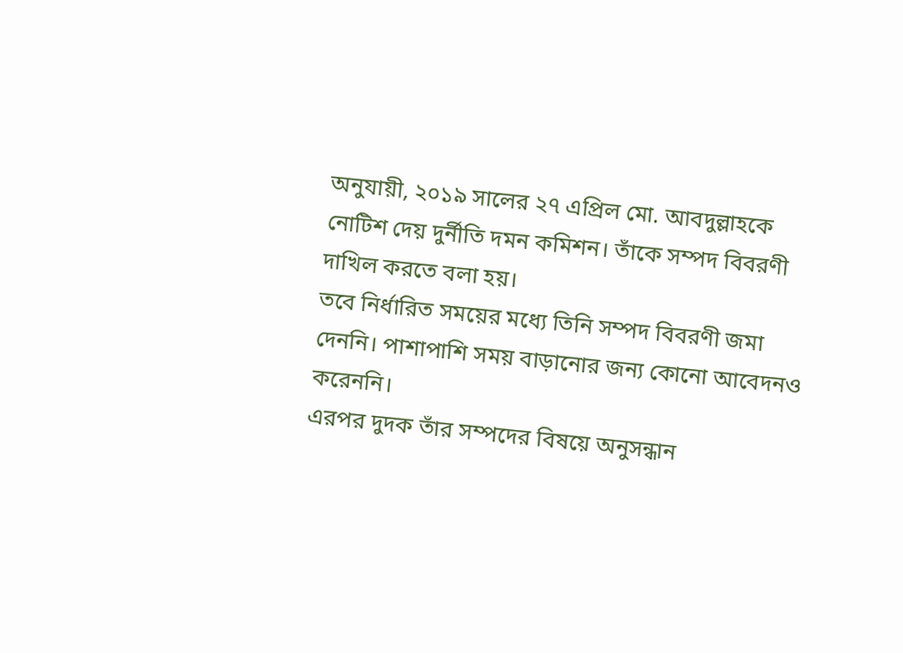অনুযায়ী, ২০১৯ সালের ২৭ এপ্রিল মো. আবদুল্লাহকে নোটিশ দেয় দুর্নীতি দমন কমিশন। তাঁকে সম্পদ বিবরণী দাখিল করতে বলা হয়।
তবে নির্ধারিত সময়ের মধ্যে তিনি সম্পদ বিবরণী জমা দেননি। পাশাপাশি সময় বাড়ানোর জন্য কোনো আবেদনও করেননি।
এরপর দুদক তাঁর সম্পদের বিষয়ে অনুসন্ধান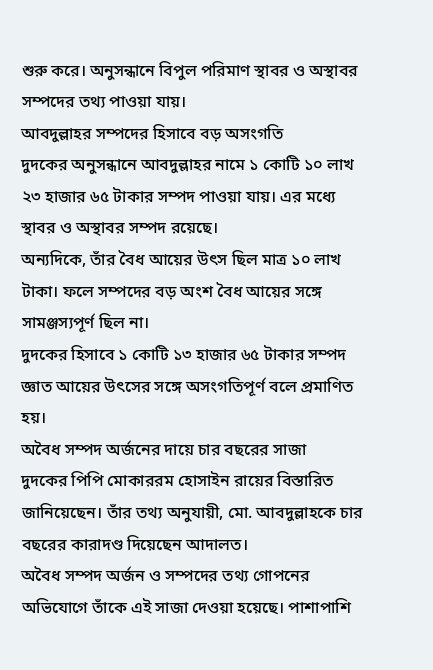শুরু করে। অনুসন্ধানে বিপুল পরিমাণ স্থাবর ও অস্থাবর সম্পদের তথ্য পাওয়া যায়।
আবদুল্লাহর সম্পদের হিসাবে বড় অসংগতি
দুদকের অনুসন্ধানে আবদুল্লাহর নামে ১ কোটি ১০ লাখ ২৩ হাজার ৬৫ টাকার সম্পদ পাওয়া যায়। এর মধ্যে স্থাবর ও অস্থাবর সম্পদ রয়েছে।
অন্যদিকে, তাঁর বৈধ আয়ের উৎস ছিল মাত্র ১০ লাখ টাকা। ফলে সম্পদের বড় অংশ বৈধ আয়ের সঙ্গে সামঞ্জস্যপূর্ণ ছিল না।
দুদকের হিসাবে ১ কোটি ১৩ হাজার ৬৫ টাকার সম্পদ জ্ঞাত আয়ের উৎসের সঙ্গে অসংগতিপূর্ণ বলে প্রমাণিত হয়।
অবৈধ সম্পদ অর্জনের দায়ে চার বছরের সাজা
দুদকের পিপি মোকাররম হোসাইন রায়ের বিস্তারিত জানিয়েছেন। তাঁর তথ্য অনুযায়ী, মো. আবদুল্লাহকে চার বছরের কারাদণ্ড দিয়েছেন আদালত।
অবৈধ সম্পদ অর্জন ও সম্পদের তথ্য গোপনের অভিযোগে তাঁকে এই সাজা দেওয়া হয়েছে। পাশাপাশি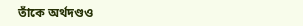তাঁকে অর্থদণ্ডও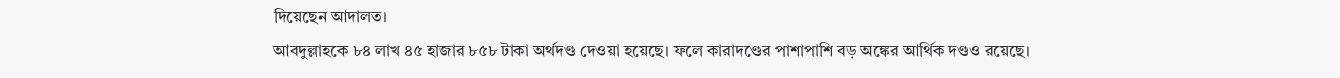দিয়েছেন আদালত।
আবদুল্লাহকে ৮৪ লাখ ৪৫ হাজার ৮৫৮ টাকা অর্থদণ্ড দেওয়া হয়েছে। ফলে কারাদণ্ডের পাশাপাশি বড় অঙ্কের আর্থিক দণ্ডও রয়েছে।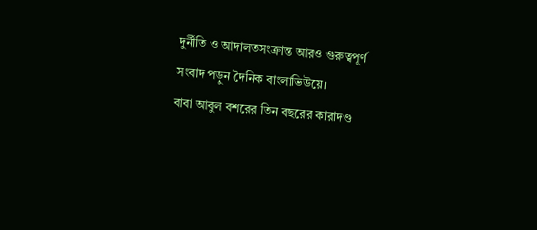দুর্নীতি ও আদালতসংক্রান্ত আরও গুরুত্বপূর্ণ সংবাদ পড়ুন দৈনিক বাংলাভিউয়ে।
বাবা আবুল বশরের তিন বছরের কারাদণ্ড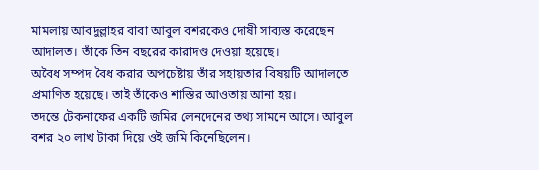মামলায় আবদুল্লাহর বাবা আবুল বশরকেও দোষী সাব্যস্ত করেছেন আদালত। তাঁকে তিন বছরের কারাদণ্ড দেওয়া হয়েছে।
অবৈধ সম্পদ বৈধ করার অপচেষ্টায় তাঁর সহায়তার বিষয়টি আদালতে প্রমাণিত হয়েছে। তাই তাঁকেও শাস্তির আওতায় আনা হয়।
তদন্তে টেকনাফের একটি জমির লেনদেনের তথ্য সামনে আসে। আবুল বশর ২০ লাখ টাকা দিয়ে ওই জমি কিনেছিলেন।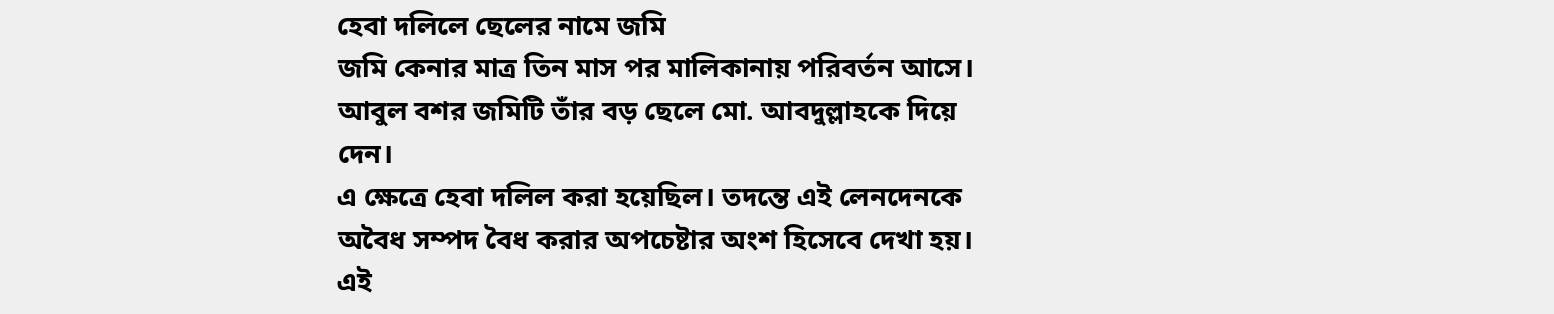হেবা দলিলে ছেলের নামে জমি
জমি কেনার মাত্র তিন মাস পর মালিকানায় পরিবর্তন আসে। আবুল বশর জমিটি তাঁর বড় ছেলে মো. আবদুল্লাহকে দিয়ে দেন।
এ ক্ষেত্রে হেবা দলিল করা হয়েছিল। তদন্তে এই লেনদেনকে অবৈধ সম্পদ বৈধ করার অপচেষ্টার অংশ হিসেবে দেখা হয়।
এই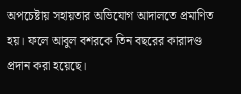অপচেষ্টায় সহায়তার অভিযোগ আদালতে প্রমাণিত হয়। ফলে আবুল বশরকে তিন বছরের কারাদণ্ড প্রদান করা হয়েছে।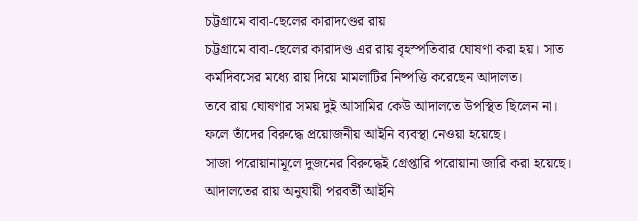চট্টগ্রামে বাবা-ছেলের কারাদণ্ডের রায়
চট্টগ্রামে বাবা-ছেলের কারাদণ্ড এর রায় বৃহস্পতিবার ঘোষণা করা হয়। সাত কর্মদিবসের মধ্যে রায় দিয়ে মামলাটির নিষ্পত্তি করেছেন আদালত।
তবে রায় ঘোষণার সময় দুই আসামির কেউ আদালতে উপস্থিত ছিলেন না। ফলে তাঁদের বিরুদ্ধে প্রয়োজনীয় আইনি ব্যবস্থা নেওয়া হয়েছে।
সাজা পরোয়ানামূলে দুজনের বিরুদ্ধেই গ্রেপ্তারি পরোয়ানা জারি করা হয়েছে। আদালতের রায় অনুযায়ী পরবর্তী আইনি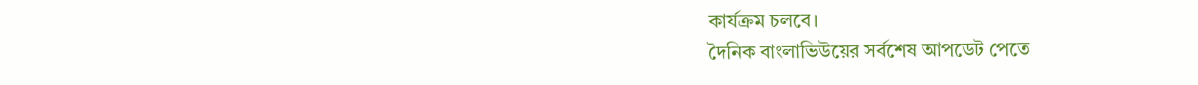কার্যক্রম চলবে।
দৈনিক বাংলাভিউয়ের সর্বশেষ আপডেট পেতে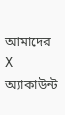আমাদের X অ্যাকাউন্ট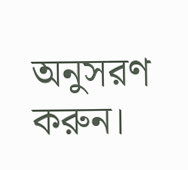অনুসরণ করুন।